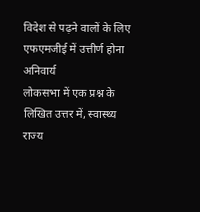विदेश से पढ़ने वालों के लिए एफएमजीई में उत्तीर्ण होना अनिवार्य
लोकसभा में एक प्रश्न के लिखित उत्तर में, स्वास्थ्य राज्य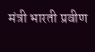मंत्री भारती प्रवीण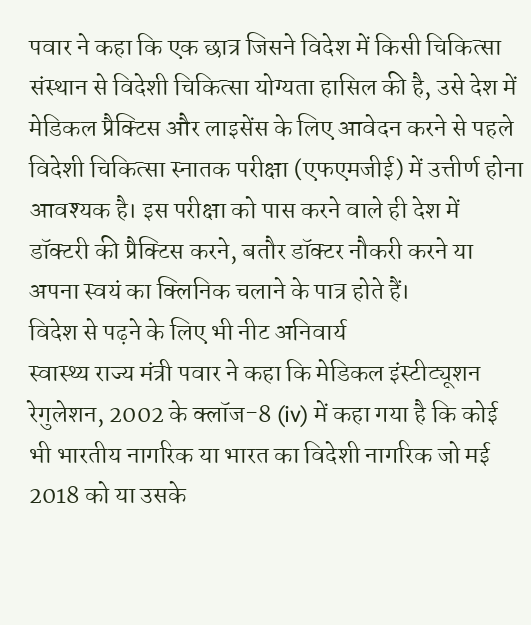पवार ने कहा कि एक छात्र जिसने विदेश में किसी चिकित्सा संस्थान से विदेशी चिकित्सा योग्यता हासिल की है, उसे देश में मेडिकल प्रैक्टिस और लाइसेंस के लिए आवेदन करने से पहले विदेशी चिकित्सा स्नातक परीक्षा (एफएमजीई) में उत्तीर्ण होना आवश्यक है। इस परीक्षा को पास करने वाले ही देश में डॉक्टरी की प्रैक्टिस करने, बतौर डॉक्टर नौकरी करने या अपना स्वयं का क्लिनिक चलाने के पात्र होते हैं।
विदेश से पढ़ने के लिए भी नीट अनिवार्य
स्वास्थ्य राज्य मंत्री पवार ने कहा कि मेडिकल इंस्टीट्यूशन रेगुलेशन, 2002 के क्लॉज-8 (iv) में कहा गया है कि कोई भी भारतीय नागरिक या भारत का विदेशी नागरिक जो मई 2018 को या उसके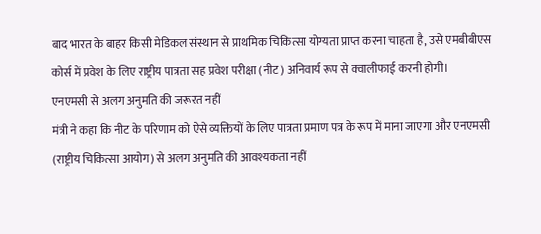बाद भारत के बाहर किसी मेडिकल संस्थान से प्राथमिक चिकित्सा योग्यता प्राप्त करना चाहता है, उसे एमबीबीएस कोर्स में प्रवेश के लिए राष्ट्रीय पात्रता सह प्रवेश परीक्षा (नीट) अनिवार्य रूप से क्वालीफाई करनी होगी।
एनएमसी से अलग अनुमति की जरूरत नहीं
मंत्री ने कहा कि नीट के परिणाम को ऐसे व्यक्तियों के लिए पात्रता प्रमाण पत्र के रूप में माना जाएगा और एनएमसी (राष्ट्रीय चिकित्सा आयोग) से अलग अनुमति की आवश्यकता नहीं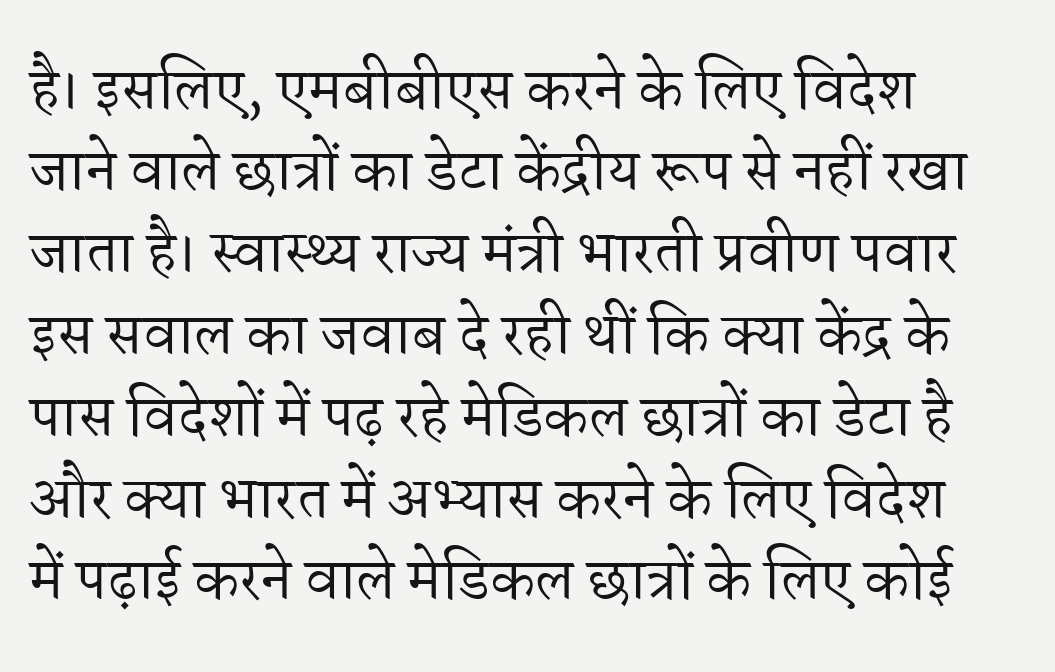है। इसलिए, एमबीबीएस करने के लिए विदेश जाने वाले छात्रों का डेटा केंद्रीय रूप से नहीं रखा जाता है। स्वास्थ्य राज्य मंत्री भारती प्रवीण पवार इस सवाल का जवाब दे रही थीं कि क्या केंद्र के पास विदेशों में पढ़ रहे मेडिकल छात्रों का डेटा है और क्या भारत में अभ्यास करने के लिए विदेश में पढ़ाई करने वाले मेडिकल छात्रों के लिए कोई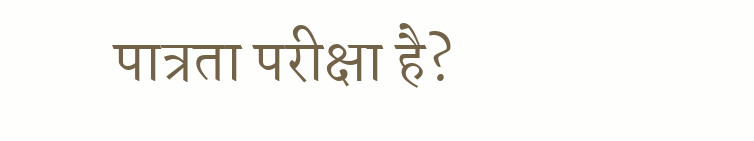पात्रता परीक्षा है?